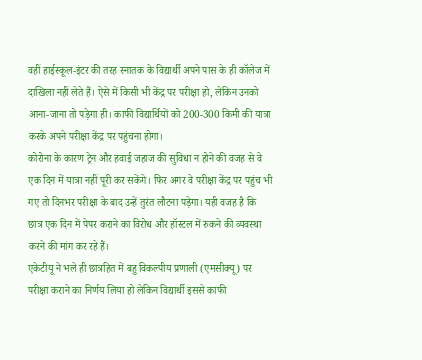वहीं हाईस्कूल-इंटर की तरह स्नातक के विद्यार्थी अपने पास के ही कॉलेज में दाखिला नहीं लेते हैं। ऐसे में किसी भी केंद्र पर परीक्षा हो, लेकिन उनको आना-जाना तो पड़ेगा ही। काफी विद्यार्थियों को 200-300 किमी की यात्रा करके अपने परीक्षा केंद्र पर पहुंचना होगा।
कोरोना के कारण ट्रेन और हवाई जहाज की सुविधा न होने की वजह से वे एक दिन में यात्रा नहीं पूरी कर सकेंगे। फिर अगर वे परीक्षा केंद्र पर पहुंच भी गए तो दिनभर परीक्षा के बाद उन्हें तुरंत लौटना पड़ेगा। यही वजह है कि छात्र एक दिन में पेपर कराने का विरोध और हॉस्टल में रुकने की व्यवस्था करने की मांग कर रहे हैं।
एकेटीयू ने भले ही छात्रहित में बहु विकल्पीय प्रणाली (एमसीक्यू) पर परीक्षा कराने का निर्णय लिया हो लेकिन विद्यार्थी इससे काफी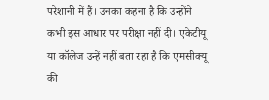परेशानी में हैं। उनका कहना है कि उन्होंने कभी इस आधार पर परीक्षा नहीं दी। एकेटीयू या कॉलेज उन्हें नहीं बता रहा है कि एमसीक्यू की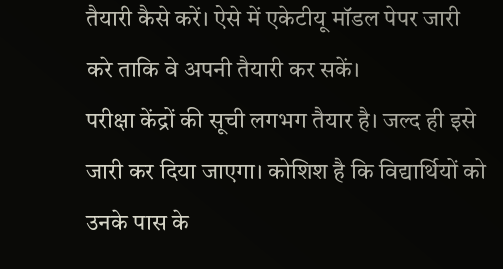तैयारी कैसे करें। ऐसे में एकेटीयू मॉडल पेपर जारी करे ताकि वे अपनी तैयारी कर सकें।
परीक्षा केंद्रों की सूची लगभग तैयार है। जल्द ही इसे जारी कर दिया जाएगा। कोशिश है कि विद्यार्थियों को उनके पास के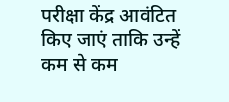परीक्षा केंद्र आवंटित किए जाएं ताकि उन्हें कम से कम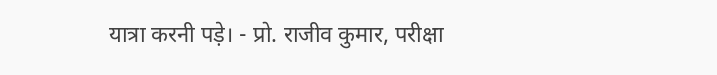यात्रा करनी पड़े। - प्रो. राजीव कुमार, परीक्षा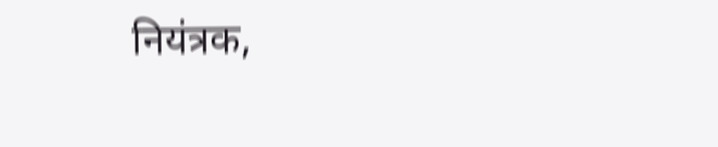नियंत्रक,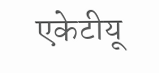एकेटीयू